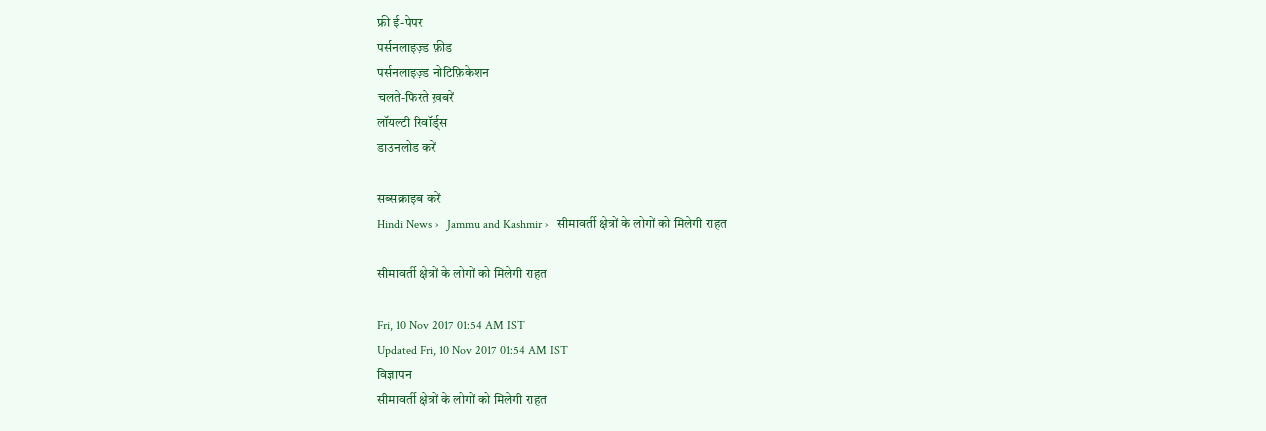फ्री ई-पेपर
पर्सनलाइज़्ड फ़ीड
पर्सनलाइज़्ड नोटिफ़िकेशन
चलते-फिरते ख़बरें
लॉयल्टी रिवॉर्ड्स
डाउनलोड करें

सब्सक्राइब करें
Hindi News ›   Jammu and Kashmir ›   सीमावर्ती क्षेत्रों के लोगों को मिलेगी राहत

सीमावर्ती क्षेत्रों के लोगों को मिलेगी राहत

Fri, 10 Nov 2017 01:54 AM IST
Updated Fri, 10 Nov 2017 01:54 AM IST
विज्ञापन
सीमावर्ती क्षेत्रों के लोगों को मिलेगी राहत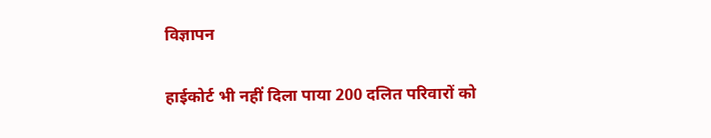विज्ञापन

हाईकोर्ट भी नहीं दिला पाया 200 दलित परिवारों को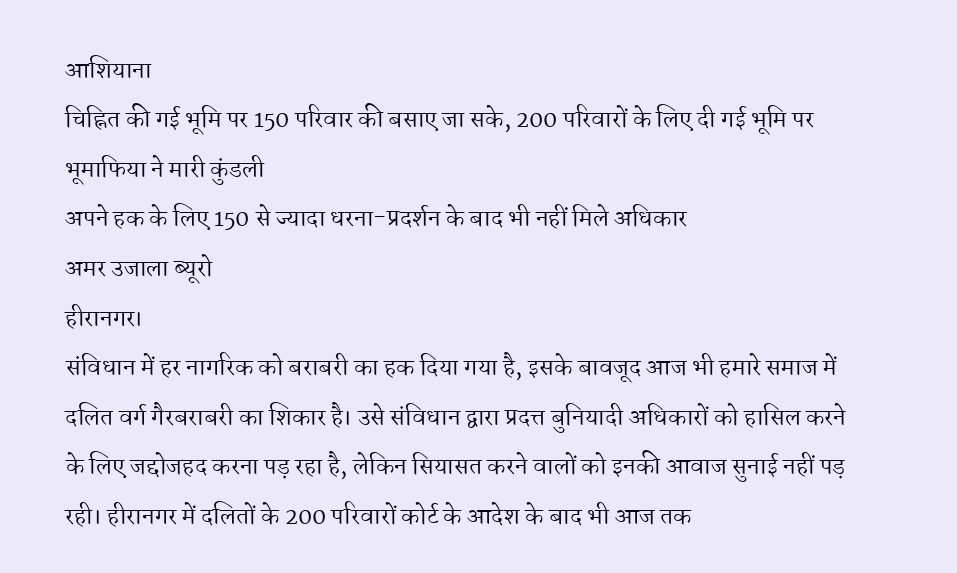आशियाना
चिह्नित की गई भूमि पर 150 परिवार की बसाए जा सके, 200 परिवारों के लिए दी गई भूमि पर भूमाफिया ने मारी कुंडली
अपने हक के लिए 150 से ज्यादा धरना-प्रदर्शन के बाद भी नहीं मिले अधिकार
अमर उजाला ब्यूरो
हीरानगर।
संविधान में हर नागरिक को बराबरी का हक दिया गया है, इसके बावजूद आज भी हमारे समाज में दलित वर्ग गैरबराबरी का शिकार है। उसे संविधान द्वारा प्रदत्त बुनियादी अधिकारों को हासिल करने के लिए जद्दोजहद करना पड़ रहा है, लेकिन सियासत करने वालों को इनकी आवाज सुनाई नहीं पड़ रही। हीरानगर में दलितों के 200 परिवारों कोर्ट के आदेश के बाद भी आज तक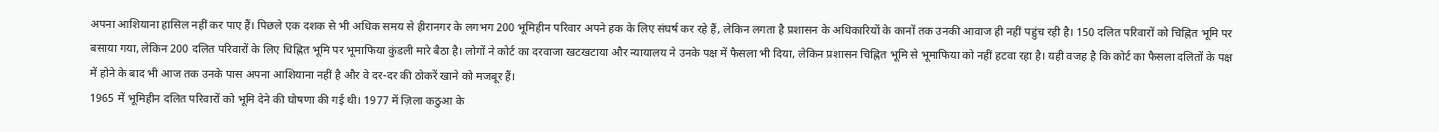अपना आशियाना हासिल नहीं कर पाए हैं। पिछले एक दशक से भी अधिक समय से हीरानगर के लगभग 200 भूमिहीन परिवार अपने हक के लिए संघर्ष कर रहे हैं, लेकिन लगता है प्रशासन के अधिकारियों के कानों तक उनकी आवाज ही नहीं पहुंच रही है। 150 दलित परिवारों को चिह्नित भूमि पर बसाया गया, लेकिन 200 दलित परिवारों के लिए चिह्नित भूमि पर भूमाफिया कुंडली मारे बैठा है। लोगों ने कोर्ट का दरवाजा खटखटाया और न्यायालय ने उनके पक्ष में फैसला भी दिया, लेकिन प्रशासन चिह्नित भूमि से भूमाफिया को नहीं हटवा रहा है। यही वजह है कि कोर्ट का फैसला दलितों के पक्ष में होने के बाद भी आज तक उनके पास अपना आशियाना नहीं है और वे दर-दर की ठोकरें खाने को मजबूर हैं।
1965 में भूमिहीन दलित परिवारों को भूमि देने की घोषणा की गई थी। 1977 में ज़िला कठुआ के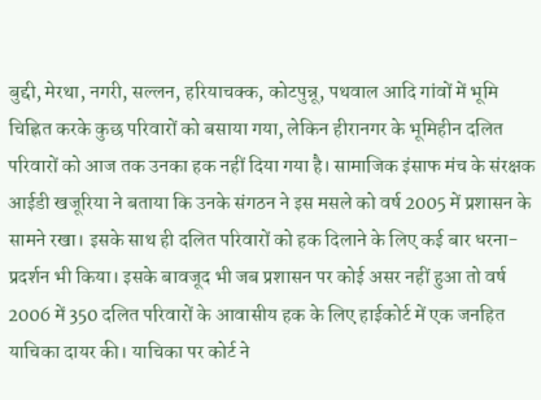बुद्दी, मेरथा, नगरी, सल्लन, हरियाचक्क, कोटपुन्नू, पथवाल आदि गांवों में भूमि चिह्नित करके कुछ परिवारों को बसाया गया, लेकिन हीरानगर के भूमिहीन दलित परिवारों को आज तक उनका हक नहीं दिया गया है। सामाजिक इंसाफ मंच के संरक्षक आईडी खजूरिया ने बताया कि उनके संगठन ने इस मसले को वर्ष 2005 में प्रशासन के सामने रखा। इसके साथ ही दलित परिवारों को हक दिलाने के लिए कई बार धरना-प्रदर्शन भी किया। इसके बावजूद भी जब प्रशासन पर कोई असर नहीं हुआ तो वर्ष 2006 में 350 दलित परिवारों के आवासीय हक के लिए हाईकोर्ट में एक जनहित याचिका दायर की। याचिका पर कोर्ट ने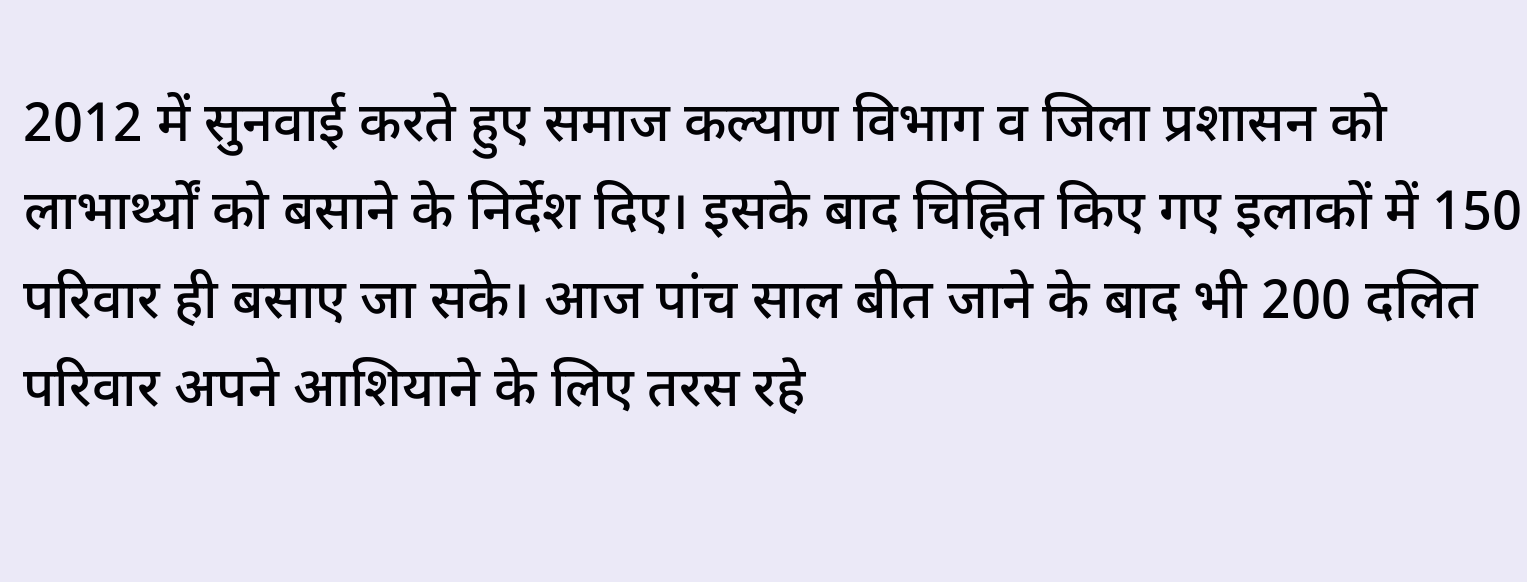2012 में सुनवाई करते हुए समाज कल्याण विभाग व जिला प्रशासन को लाभार्थ्यों को बसाने के निर्देश दिए। इसके बाद चिह्नित किए गए इलाकों में 150 परिवार ही बसाए जा सके। आज पांच साल बीत जाने के बाद भी 200 दलित परिवार अपने आशियाने के लिए तरस रहे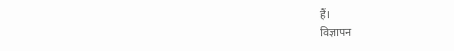हैं।
विज्ञापन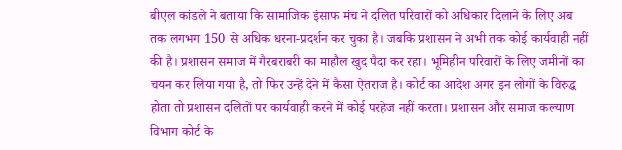बीएल कांडले ने बताया कि सामाजिक इंसाफ मंच ने दलित परिवारों को अधिकार दिलाने के लिए अब तक लगभग 150 से अधिक धरना-प्रदर्शन कर चुका है। जबकि प्रशासन ने अभी तक कोई कार्यवाही नहीं की है। प्रशासन समाज में गैरबराबरी का माहौल खुद पैदा कर रहा। भूमिहीन परिवारों के लिए जमीनों का चयन कर लिया गया है, तो फिर उन्हें देने में कैसा ऐतराज है। कोर्ट का आदेश अगर इन लोगों के विरुद्ध होता तो प्रशासन दलितों पर कार्यवाही करने में कोई परहेज नहीं करता। प्रशासन और समाज कल्याण विभाग कोर्ट के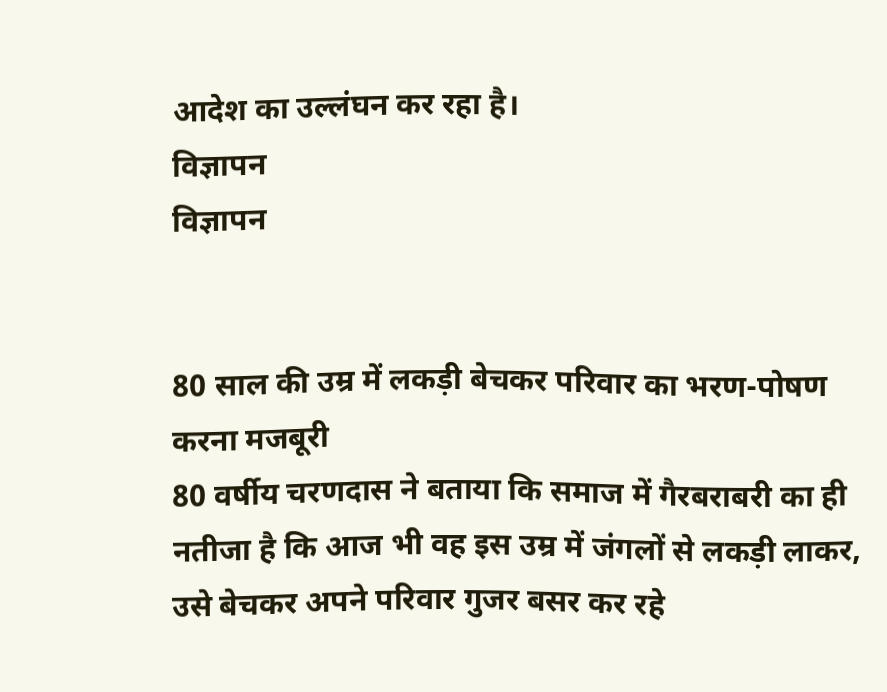आदेश का उल्लंघन कर रहा है।
विज्ञापन
विज्ञापन


80 साल की उम्र में लकड़ी बेचकर परिवार का भरण-पोषण करना मजबूरी
80 वर्षीय चरणदास ने बताया कि समाज में गैरबराबरी का ही नतीजा है कि आज भी वह इस उम्र में जंगलों से लकड़ी लाकर, उसे बेचकर अपने परिवार गुजर बसर कर रहे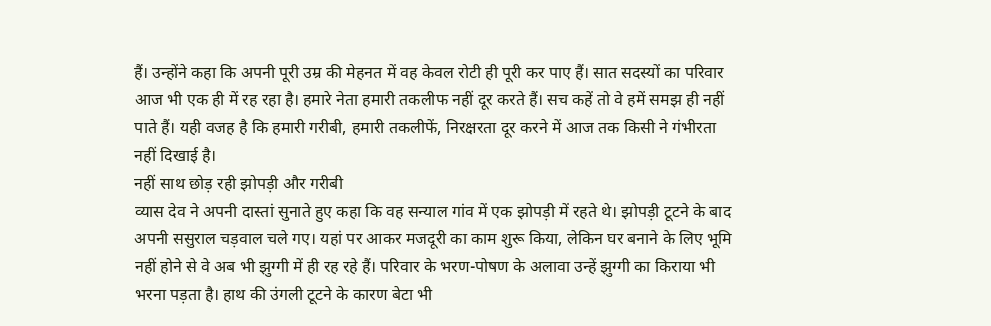हैं। उन्होंने कहा कि अपनी पूरी उम्र की मेहनत में वह केवल रोटी ही पूरी कर पाए हैं। सात सदस्यों का परिवार आज भी एक ही में रह रहा है। हमारे नेता हमारी तकलीफ नहीं दूर करते हैं। सच कहें तो वे हमें समझ ही नहीं पाते हैं। यही वजह है कि हमारी गरीबी, हमारी तकलीफें, निरक्षरता दूर करने में आज तक किसी ने गंभीरता नहीं दिखाई है।
नहीं साथ छोड़ रही झोपड़ी और गरीबी
व्यास देव ने अपनी दास्तां सुनाते हुए कहा कि वह सन्याल गांव में एक झोपड़ी में रहते थे। झोपड़ी टूटने के बाद अपनी ससुराल चड़वाल चले गए। यहां पर आकर मजदूरी का काम शुरू किया, लेकिन घर बनाने के लिए भूमि नहीं होने से वे अब भी झुग्गी में ही रह रहे हैं। परिवार के भरण-पोषण के अलावा उन्हें झुग्गी का किराया भी भरना पड़ता है। हाथ की उंगली टूटने के कारण बेटा भी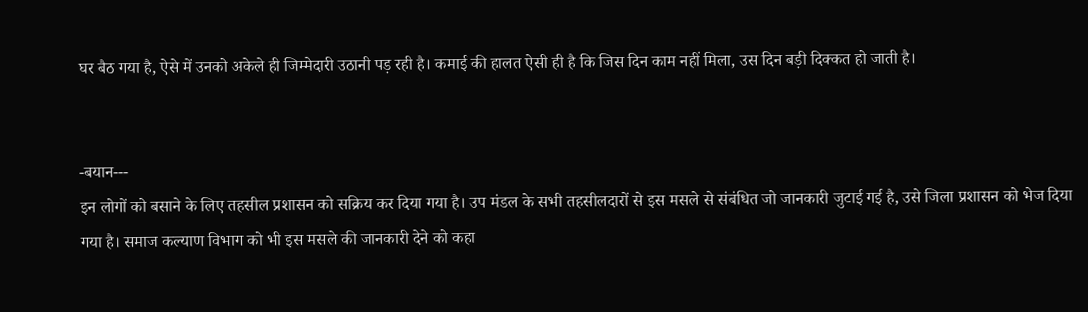घर बैठ गया है, ऐसे में उनको अकेले ही जिम्मेदारी उठानी पड़ रही है। कमाई की हालत ऐसी ही है कि जिस दिन काम नहीं मिला, उस दिन बड़ी दिक्कत हो जाती है।


-बयान---
इन लोगों को बसाने के लिए तहसील प्रशासन को सक्रिय कर दिया गया है। उप मंडल के सभी तहसीलदारों से इस मसले से संबंधित जो जानकारी जुटाई गई है, उसे जिला प्रशासन को भेज दिया गया है। समाज कल्याण विभाग को भी इस मसले की जानकारी देने को कहा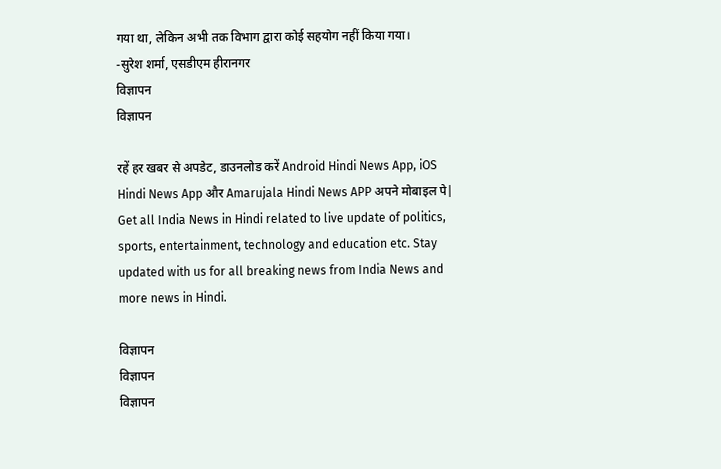गया था, लेकिन अभी तक विभाग द्वारा कोई सहयोग नहीं किया गया।
-सुरेश शर्मा, एसडीएम हीरानगर
विज्ञापन
विज्ञापन

रहें हर खबर से अपडेट, डाउनलोड करें Android Hindi News App, iOS Hindi News App और Amarujala Hindi News APP अपने मोबाइल पे|
Get all India News in Hindi related to live update of politics, sports, entertainment, technology and education etc. Stay updated with us for all breaking news from India News and more news in Hindi.

विज्ञापन
विज्ञापन
विज्ञापन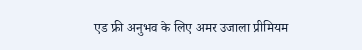एड फ्री अनुभव के लिए अमर उजाला प्रीमियम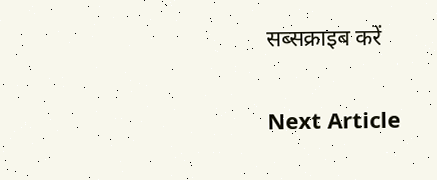सब्सक्राइब करें

Next Article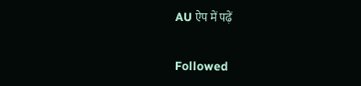AU ऐप में पढ़ें

Followed